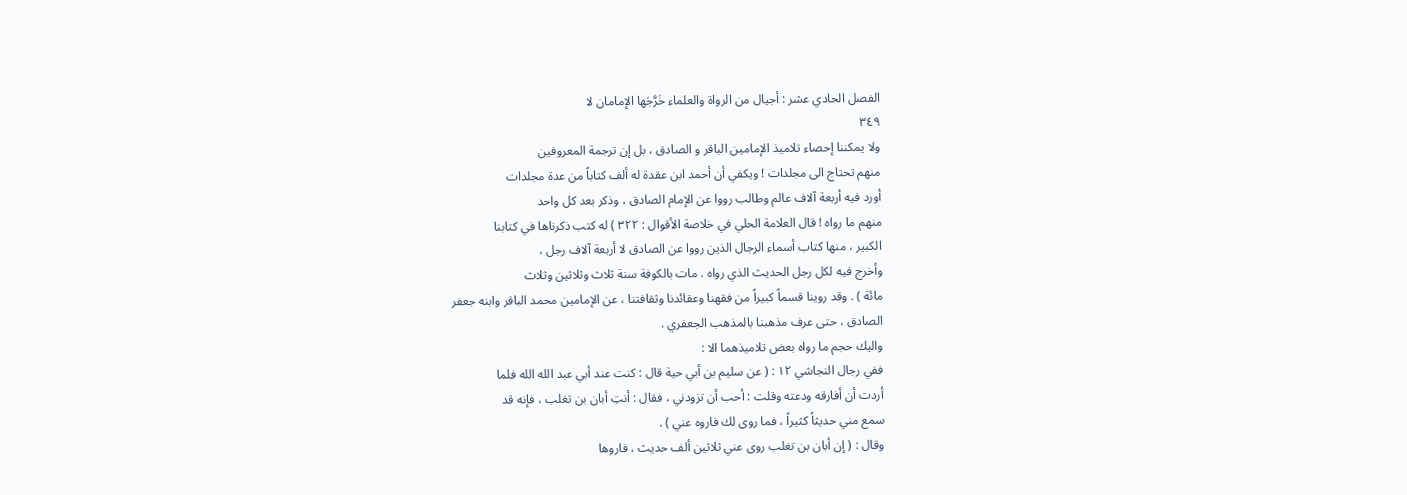الفصل الحادي عشر : أجيال من الرواة والعلماء خَرَّجَها الإمامان لا
٣٤٩
ولا يمكننا إحصاء تلاميذ الإمامين الباقر و الصادق ، بل إن ترجمة المعروفين
منهم تحتاج الى مجلدات ! ويكفي أن أحمد ابن عقدة له ألف كتاباً من عدة مجلدات
أورد فيه أربعة آلاف عالم وطالب رووا عن الإمام الصادق ، وذكر بعد كل واحد
منهم ما رواه ! قال العلامة الحلي في خلاصة الأقوال : ۳۲۲ ) له كتب ذكرناها في كتابنا
الكبير ، منها كتاب أسماء الرجال الذين رووا عن الصادق لا أربعة آلاف رجل ،
وأخرج فيه لكل رجل الحديث الذي رواه . مات بالكوفة سنة ثلاث وثلاثين وثلاث
مائة ) . وقد روينا قسماً كبيراً من فقهنا وعقائدنا وثقافتنا ، عن الإمامين محمد الباقر وابنه جعفر
الصادق ، حتى عرف مذهبنا بالمذهب الجعفري .
واليك حجم ما رواه بعض تلاميذهما الا :
ففي رجال النجاشي ١٢ : ( عن سليم بن أبي حية قال : كنت عند أبي عبد الله الله فلما
أردت أن أفارقه ودعته وقلت : أحب أن تزودني ، فقال : أنتِ أبان بن تغلب ، فإنه قد
سمع مني حديثاً كثيراً ، فما روى لك فاروه عني ) .
وقال : ( إن أبان بن تغلب روى عني ثلاثين ألف حديث ، فاروها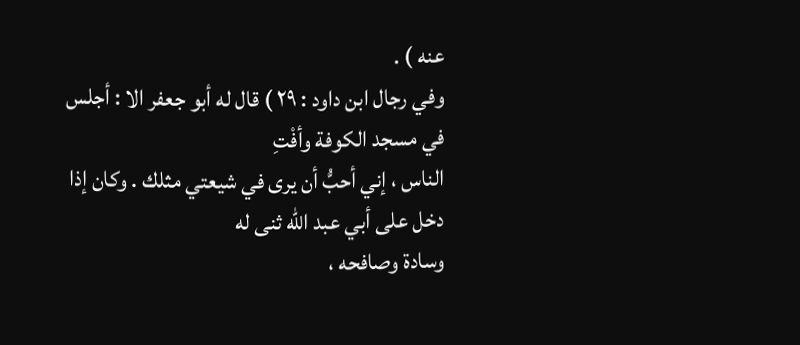عنه ) .
وفي رجال ابن داود : ۲۹ ) قال له أبو جعفر الا : أجلس في مسجد الكوفة وأفْتِ
الناس ، إني أحبُّ أن يرى في شيعتي مثلك . وكان إذا دخل على أبي عبد الله ثنى له
وسادة وصافحه ،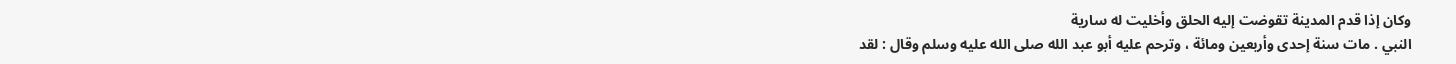وكان إذا قدم المدينة تقوضت إليه الحلق وأخليت له سارية
النبي . مات سنة إحدى وأربعين ومائة ، وترحم عليه أبو عبد الله صلى الله عليه وسلم وقال : لقد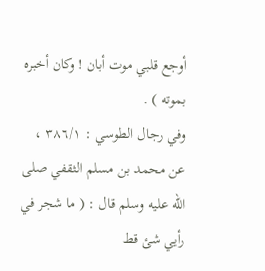أوجع قلبي موت أبان ! وكان أخبره بموته ) .
وفي رجال الطوسي : ٣٨٦/١ ، عن محمد بن مسلم الثقفي صلى الله عليه وسلم قال : ( ما شجر في رأيي شئ قط